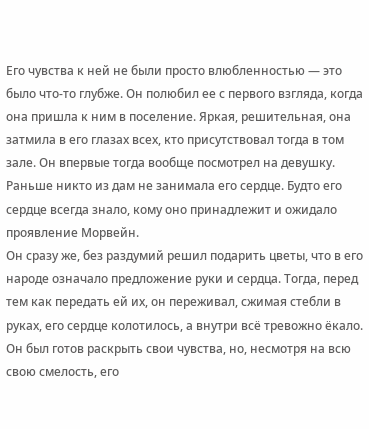Его чувства к ней не были просто влюбленностью — это было что-то глубже. Он полюбил ее с первого взгляда, когда она пришла к ним в поселение. Яркая, решительная, она затмила в его глазах всех, кто присутствовал тогда в том зале. Он впервые тогда вообще посмотрел на девушку. Раньше никто из дам не занимала его сердце. Будто его сердце всегда знало, кому оно принадлежит и ожидало проявление Морвейн.
Он сразу же, без раздумий решил подарить цветы, что в его народе означало предложение руки и сердца. Тогда, перед тем как передать ей их, он переживал, сжимая стебли в руках, его сердце колотилось, а внутри всё тревожно ёкало. Он был готов раскрыть свои чувства, но, несмотря на всю свою смелость, его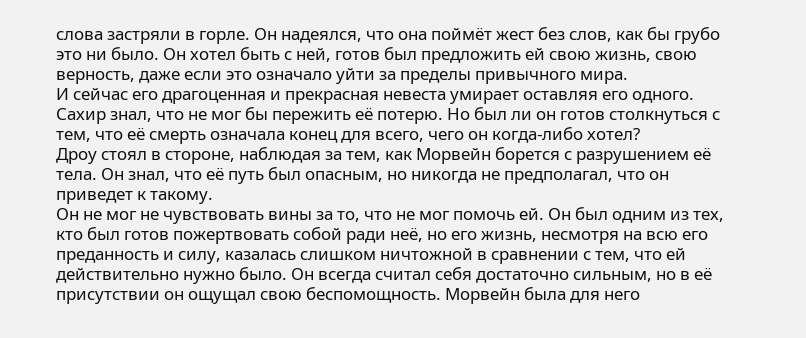слова застряли в горле. Он надеялся, что она поймёт жест без слов, как бы грубо это ни было. Он хотел быть с ней, готов был предложить ей свою жизнь, свою верность, даже если это означало уйти за пределы привычного мира.
И сейчас его драгоценная и прекрасная невеста умирает оставляя его одного. Сахир знал, что не мог бы пережить её потерю. Но был ли он готов столкнуться с тем, что её смерть означала конец для всего, чего он когда-либо хотел?
Дроу стоял в стороне, наблюдая за тем, как Морвейн борется с разрушением её тела. Он знал, что её путь был опасным, но никогда не предполагал, что он приведет к такому.
Он не мог не чувствовать вины за то, что не мог помочь ей. Он был одним из тех, кто был готов пожертвовать собой ради неё, но его жизнь, несмотря на всю его преданность и силу, казалась слишком ничтожной в сравнении с тем, что ей действительно нужно было. Он всегда считал себя достаточно сильным, но в её присутствии он ощущал свою беспомощность. Морвейн была для него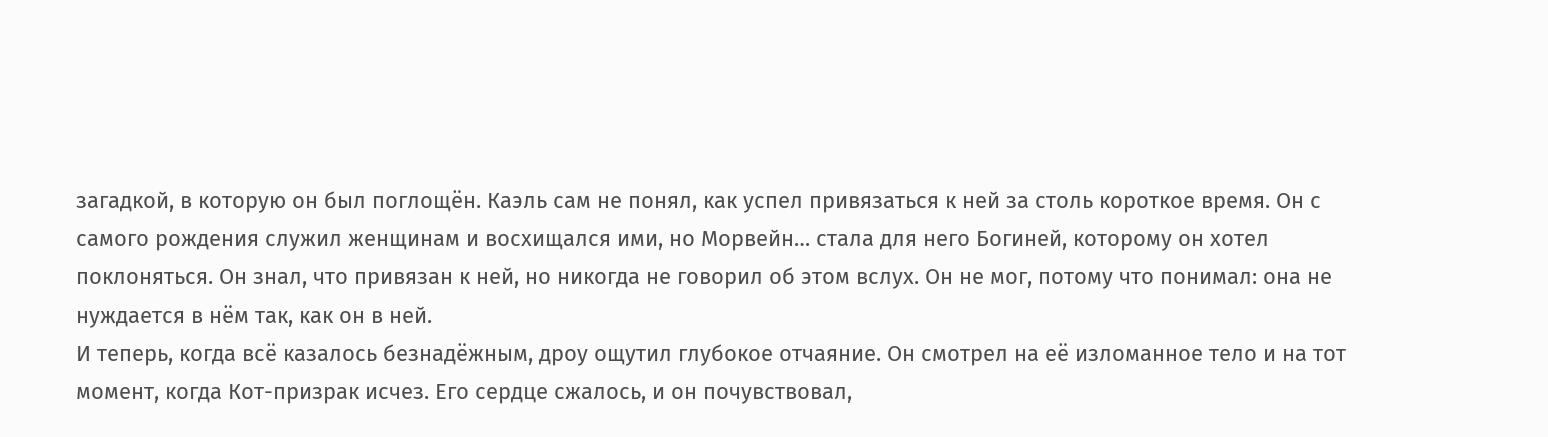загадкой, в которую он был поглощён. Каэль сам не понял, как успел привязаться к ней за столь короткое время. Он с самого рождения служил женщинам и восхищался ими, но Морвейн… стала для него Богиней, которому он хотел поклоняться. Он знал, что привязан к ней, но никогда не говорил об этом вслух. Он не мог, потому что понимал: она не нуждается в нём так, как он в ней.
И теперь, когда всё казалось безнадёжным, дроу ощутил глубокое отчаяние. Он смотрел на её изломанное тело и на тот момент, когда Кот-призрак исчез. Его сердце сжалось, и он почувствовал,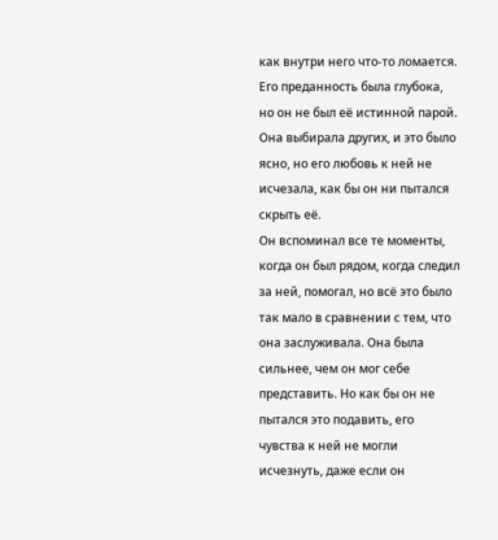как внутри него что-то ломается. Его преданность была глубока, но он не был её истинной парой. Она выбирала других, и это было ясно, но его любовь к ней не исчезала, как бы он ни пытался скрыть её.
Он вспоминал все те моменты, когда он был рядом, когда следил за ней, помогал, но всё это было так мало в сравнении с тем, что она заслуживала. Она была сильнее, чем он мог себе представить. Но как бы он не пытался это подавить, его чувства к ней не могли исчезнуть, даже если он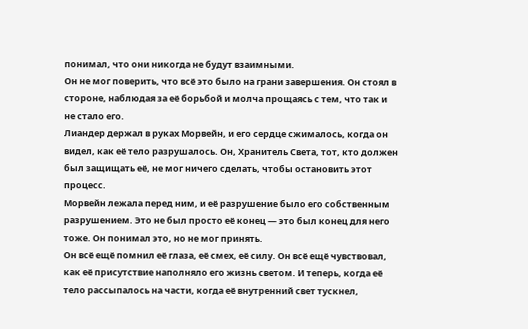понимал, что они никогда не будут взаимными.
Он не мог поверить, что всё это было на грани завершения. Он стоял в стороне, наблюдая за её борьбой и молча прощаясь с тем, что так и не стало его.
Лиандер держал в руках Морвейн, и его сердце сжималось, когда он видел, как её тело разрушалось. Он, Хранитель Света, тот, кто должен был защищать её, не мог ничего сделать, чтобы остановить этот процесс.
Морвейн лежала перед ним, и её разрушение было его собственным разрушением. Это не был просто её конец — это был конец для него тоже. Он понимал это, но не мог принять.
Он всё ещё помнил её глаза, её смех, её силу. Он всё ещё чувствовал, как её присутствие наполняло его жизнь светом. И теперь, когда её тело рассыпалось на части, когда её внутренний свет тускнел,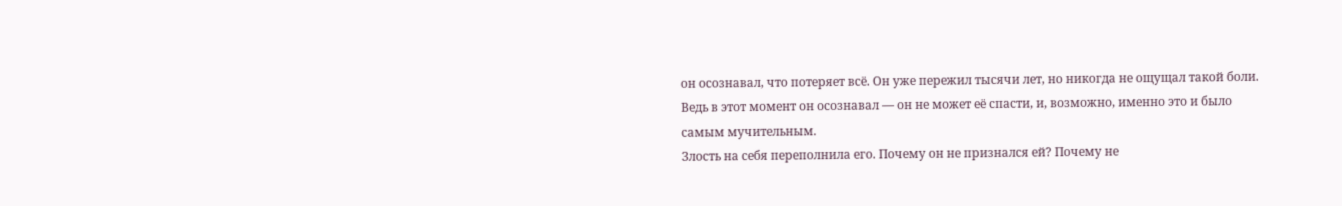он осознавал, что потеряет всё. Он уже пережил тысячи лет, но никогда не ощущал такой боли. Ведь в этот момент он осознавал — он не может её спасти, и, возможно, именно это и было самым мучительным.
Злость на себя переполнила его. Почему он не признался ей? Почему не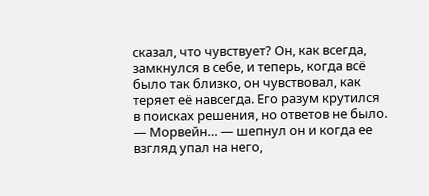сказал, что чувствует? Он, как всегда, замкнулся в себе, и теперь, когда всё было так близко, он чувствовал, как теряет её навсегда. Его разум крутился в поисках решения, но ответов не было.
— Морвейн… — шепнул он и когда ее взгляд упал на него,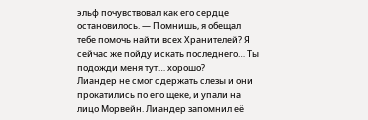эльф почувствовал как его сердце остановилось. — Помнишь, я обещал тебе помочь найти всех Хранителей? Я сейчас же пойду искать последнего… Ты подожди меня тут… хорошо?
Лиандер не смог сдержать слезы и они прокатились по его щеке, и упали на лицо Морвейн. Лиандер запомнил её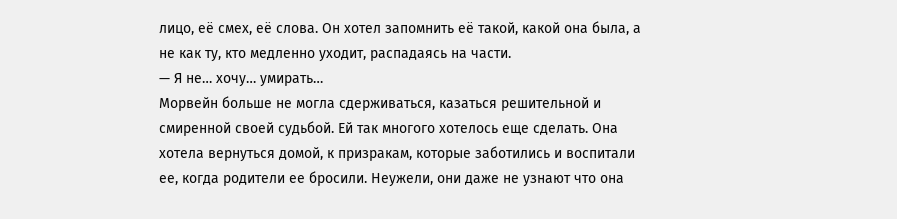лицо, её смех, её слова. Он хотел запомнить её такой, какой она была, а не как ту, кто медленно уходит, распадаясь на части.
— Я не… хочу… умирать…
Морвейн больше не могла сдерживаться, казаться решительной и смиренной своей судьбой. Ей так многого хотелось еще сделать. Она хотела вернуться домой, к призракам, которые заботились и воспитали ее, когда родители ее бросили. Неужели, они даже не узнают что она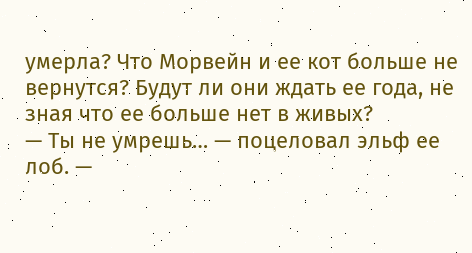умерла? Что Морвейн и ее кот больше не вернутся? Будут ли они ждать ее года, не зная что ее больше нет в живых?
— Ты не умрешь… — поцеловал эльф ее лоб. —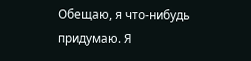Обещаю, я что-нибудь придумаю. Я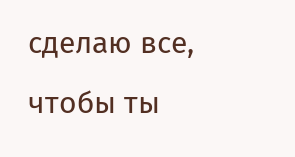сделаю все, чтобы ты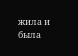жила и была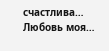счастлива… Любовь моя…